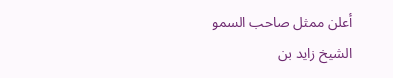أعلن ممثل صاحب السمو الشيخ زايد بن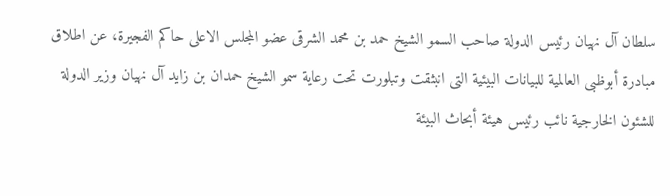سلطان آل نهيان رئيس الدولة صاحب السمو الشيخ حمد بن محمد الشرقى عضو المجلس الاعلى حاكم الفجيرة، عن اطلاق مبادرة أبوظبى العالمية للبيانات البيئية التى انبثقت وتبلورت تحت رعاية سمو الشيخ حمدان بن زايد آل نهيان وزير الدولة للشئون الخارجية نائب رئيس هيئة أبحاث البيئة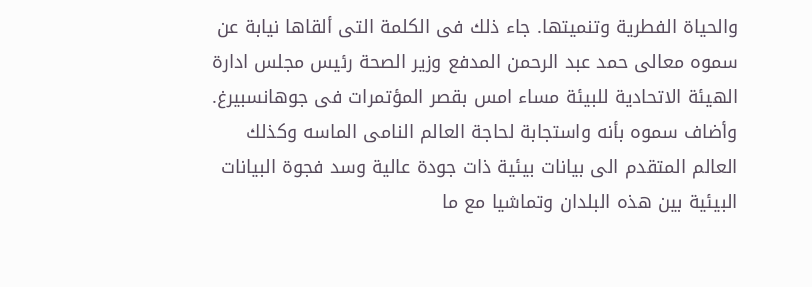والحياة الفطرية وتنميتها. جاء ذلك فى الكلمة التى ألقاها نيابة عن سموه معالى حمد عبد الرحمن المدفع وزير الصحة رئيس مجلس ادارة الهيئة الاتحادية للبيئة مساء امس بقصر المؤتمرات فى جوهانسبيرغ. وأضاف سموه بأنه واستجابة لحاجة العالم النامى الماسه وكذلك العالم المتقدم الى بيانات بيئية ذات جودة عالية وسد فجوة البيانات البيئية بين هذه البلدان وتماشيا مع ما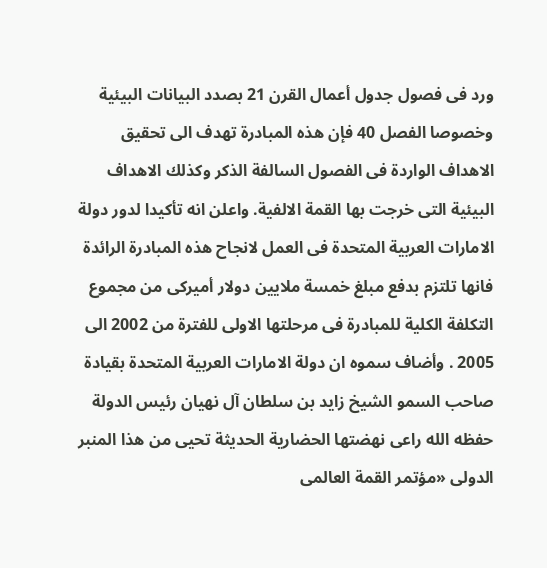ورد فى فصول جدول أعمال القرن 21 بصدد البيانات البيئية وخصوصا الفصل 40 فإن هذه المبادرة تهدف الى تحقيق الاهداف الواردة فى الفصول السالفة الذكر وكذلك الاهداف البيئية التى خرجت بها القمة الالفية. واعلن انه تأكيدا لدور دولة الامارات العربية المتحدة فى العمل لانجاح هذه المبادرة الرائدة فانها تلتزم بدفع مبلغ خمسة ملايين دولار أميركى من مجموع التكلفة الكلية للمبادرة فى مرحلتها الاولى للفترة من 2002 الى 2005 . وأضاف سموه ان دولة الامارات العربية المتحدة بقيادة صاحب السمو الشيخ زايد بن سلطان آل نهيان رئيس الدولة حفظه الله راعى نهضتها الحضارية الحديثة تحيى من هذا المنبر الدولى «مؤتمر القمة العالمى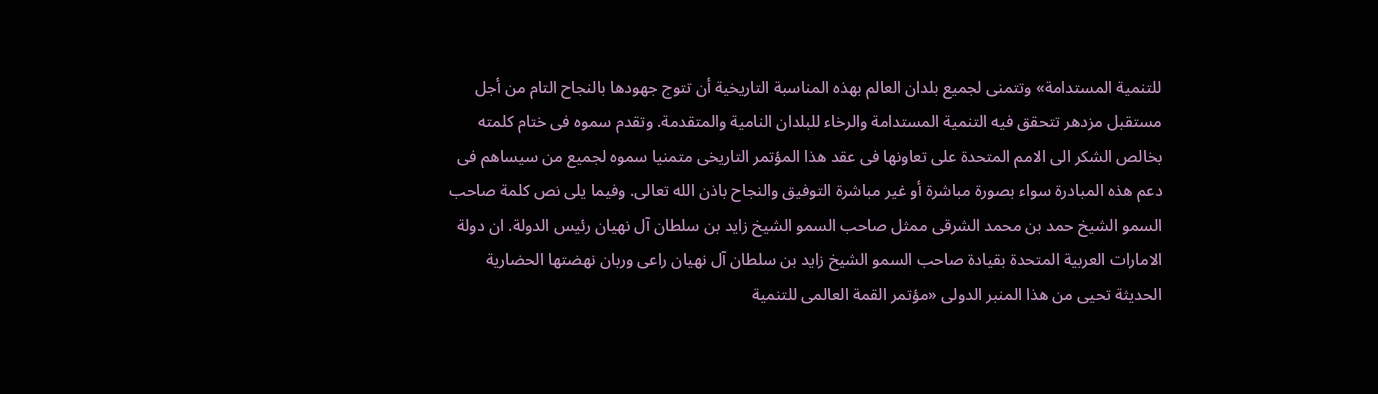للتنمية المستدامة» وتتمنى لجميع بلدان العالم بهذه المناسبة التاريخية أن تتوج جهودها بالنجاح التام من أجل مستقبل مزدهر تتحقق فيه التنمية المستدامة والرخاء للبلدان النامية والمتقدمة. وتقدم سموه فى ختام كلمته بخالص الشكر الى الامم المتحدة على تعاونها فى عقد هذا المؤتمر التاريخى متمنيا سموه لجميع من سيساهم فى دعم هذه المبادرة سواء بصورة مباشرة أو غير مباشرة التوفيق والنجاح باذن الله تعالى. وفيما يلى نص كلمة صاحب السمو الشيخ حمد بن محمد الشرقى ممثل صاحب السمو الشيخ زايد بن سلطان آل نهيان رئيس الدولة. ان دولة الامارات العربية المتحدة بقيادة صاحب السمو الشيخ زايد بن سلطان آل نهيان راعى وربان نهضتها الحضارية الحديثة تحيى من هذا المنبر الدولى «مؤتمر القمة العالمى للتنمية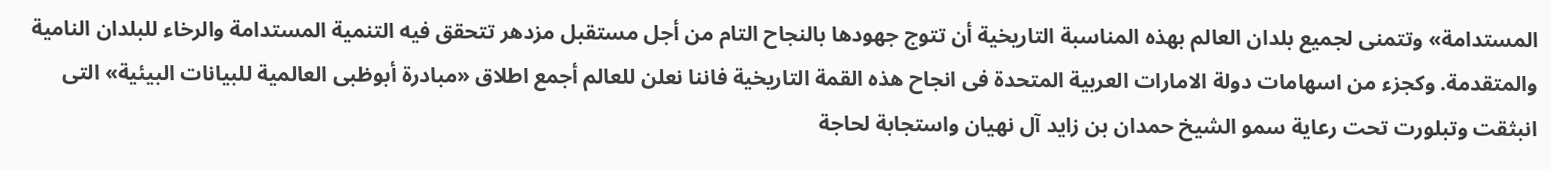المستدامة» وتتمنى لجميع بلدان العالم بهذه المناسبة التاريخية أن تتوج جهودها بالنجاح التام من أجل مستقبل مزدهر تتحقق فيه التنمية المستدامة والرخاء للبلدان النامية والمتقدمة. وكجزء من اسهامات دولة الامارات العربية المتحدة فى انجاح هذه القمة التاريخية فاننا نعلن للعالم أجمع اطلاق «مبادرة أبوظبى العالمية للبيانات البيئية» التى انبثقت وتبلورت تحت رعاية سمو الشيخ حمدان بن زايد آل نهيان واستجابة لحاجة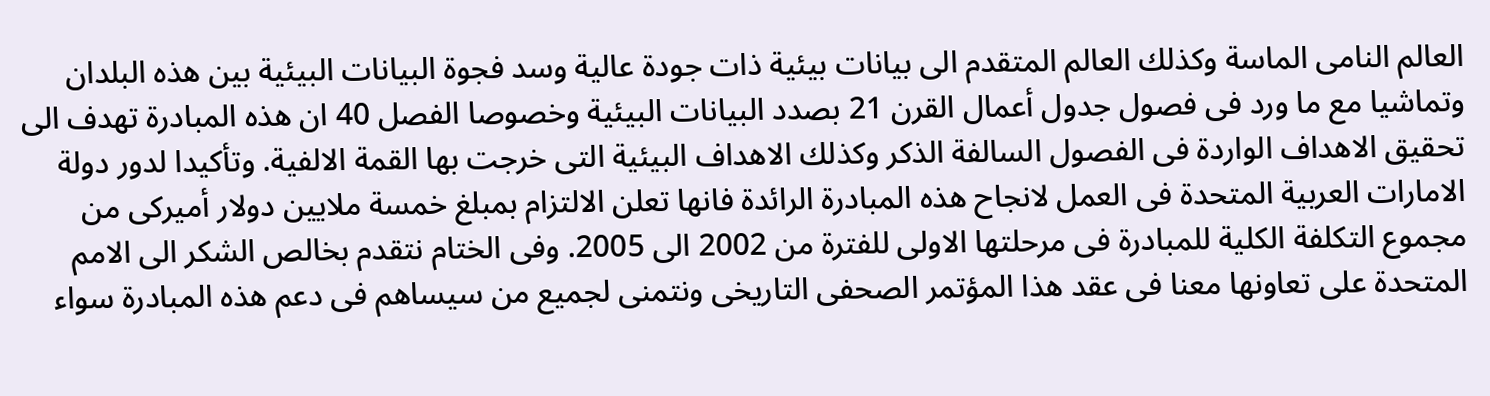العالم النامى الماسة وكذلك العالم المتقدم الى بيانات بيئية ذات جودة عالية وسد فجوة البيانات البيئية بين هذه البلدان وتماشيا مع ما ورد فى فصول جدول أعمال القرن 21 بصدد البيانات البيئية وخصوصا الفصل 40 ان هذه المبادرة تهدف الى تحقيق الاهداف الواردة فى الفصول السالفة الذكر وكذلك الاهداف البيئية التى خرجت بها القمة الالفية. وتأكيدا لدور دولة الامارات العربية المتحدة فى العمل لانجاح هذه المبادرة الرائدة فانها تعلن الالتزام بمبلغ خمسة ملايين دولار أميركى من مجموع التكلفة الكلية للمبادرة فى مرحلتها الاولى للفترة من 2002 الى 2005. وفى الختام نتقدم بخالص الشكر الى الامم المتحدة على تعاونها معنا فى عقد هذا المؤتمر الصحفى التاريخى ونتمنى لجميع من سيساهم فى دعم هذه المبادرة سواء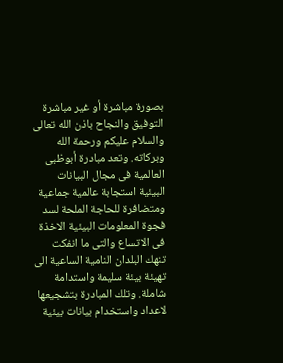بصورة مباشرة أو غير مباشرة التوفيق والنجاح باذن الله تعالى والسلام عليكم ورحمة الله وبركاته. وتعد مبادرة أبوظبى العالمية فى مجال البيانات البيئية استجابة عالمية جماعية ومتضافرة للحاجة الملحة لسد فجوة المعلومات البيئية الاخذة فى الاتساع والتى ما انفكت تنهك البلدان النامية الساعية الى تهيئة بيئة سليمة واستدامة شاملة. وتلك المبادرة بتشجيعها لاعداد واستخدام بيانات بيئية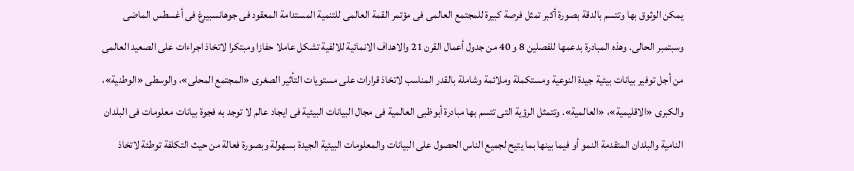يمكن الوثوق بها وتتسم بالدقة بصورة أكبر تمثل فرصة كبيرة للمجتمع العالمى فى مؤتمر القمة العالمى للتنمية المستدامة المعقود فى جوهانسبيرغ فى أغسطس الماضى وسبتمبر الحالى. وهذه المبادرة بدعمها للفصلين 8 و 40 من جدول أعمال القرن 21 والاهداف الانمائية للالفية تشكل عاملا حفازا ومبتكرا لاتخاذ اجراءات على الصعيد العالمى من أجل توفير بيانات بيئية جيدة النوعية ومستكملة وملائمة وشاملة بالقدر المناسب لاتخاذ قرارات على مستويات التأثير الصغرى «المجتمع المحلى»، والوسطى «الوطنية»، والكبرى «الاقليمية»، «العالمية». وتتمثل الرؤية التى تتسم بها مبادرة أبوظبى العالمية فى مجال البيانات البيئية فى ايجاد عالم لا توجد به فجوة بيانات معلومات فى البلدان النامية والبلدان المتقدمة النمو أو فيما بينها بما يتيح لجميع الناس الحصول على البيانات والمعلومات البيئية الجيدة بسهولة وبصورة فعالة من حيث التكلفة توطئة لاتخاذ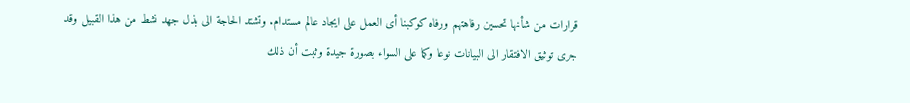قرارات من شأنها تحسين رفاهتهم ورفاه كوكبنا أى العمل على ايجاد عالم مستدام. وتشتد الحاجة الى بذل جهد نشط من هذا القبيل وقد جرى توثيق الافتقار الى البيانات نوعا وكما على السواء بصورة جيدة وثبت أن ذلك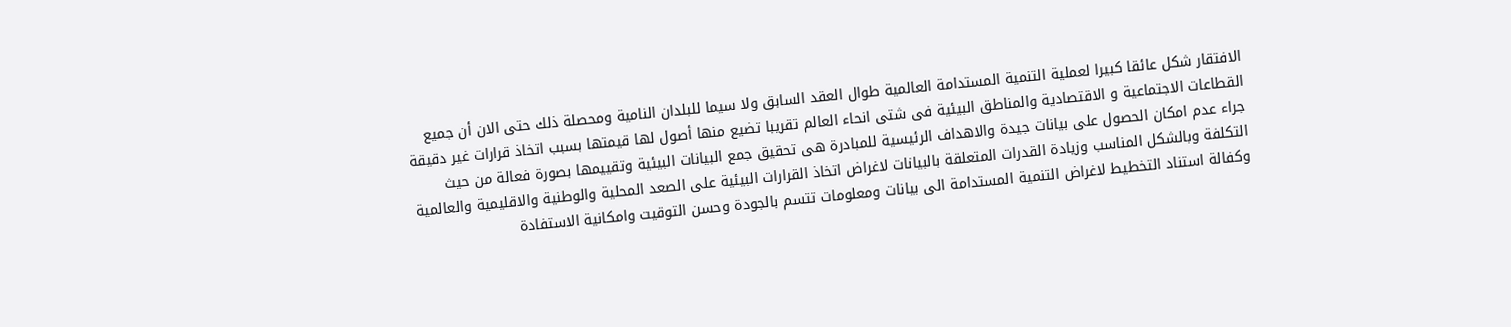الافتقار شكل عائقا كبيرا لعملية التنمية المستدامة العالمية طوال العقد السابق ولا سيما للبلدان النامية ومحصلة ذلك حتى الان أن جميع القطاعات الاجتماعية و الاقتصادية والمناطق البيئية فى شتى انحاء العالم تقريبا تضيع منها أصول لها قيمتها بسبب اتخاذ قرارات غير دقيقة جراء عدم امكان الحصول على بيانات جيدة والاهداف الرئيسية للمبادرة هى تحقيق جمع البيانات البيئية وتقييمها بصورة فعالة من حيث التكلفة وبالشكل المناسب وزيادة القدرات المتعلقة بالبيانات لاغراض اتخاذ القرارات البيئية على الصعد المحلية والوطنية والاقليمية والعالمية وكفالة استناد التخطيط لاغراض التنمية المستدامة الى بيانات ومعلومات تتسم بالجودة وحسن التوقيت وامكانية الاستفادة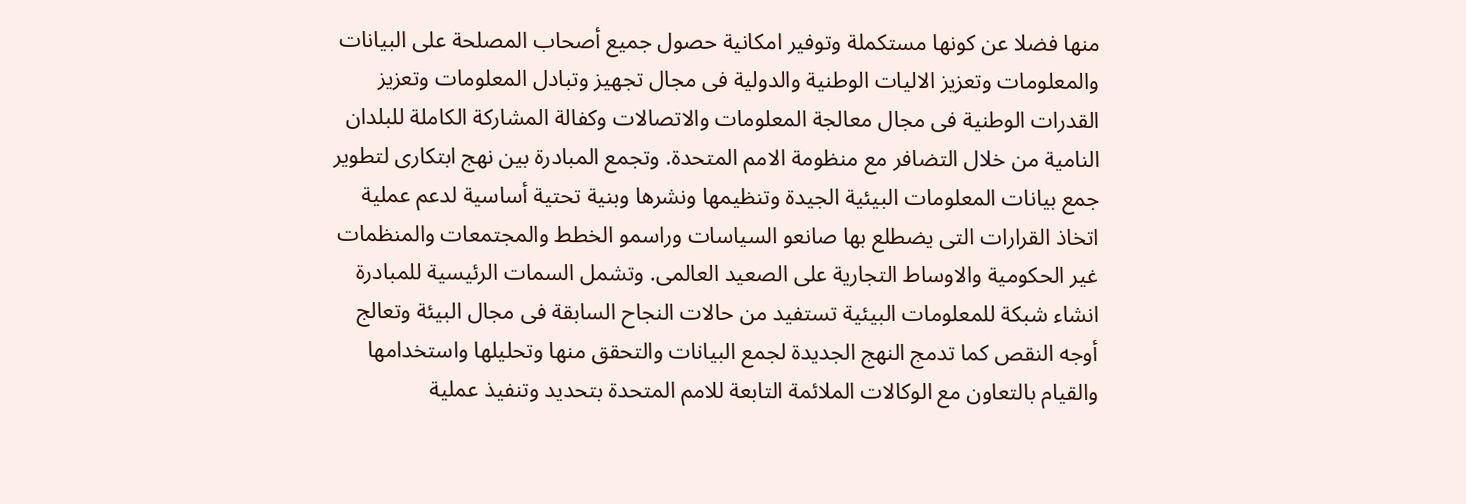منها فضلا عن كونها مستكملة وتوفير امكانية حصول جميع أصحاب المصلحة على البيانات والمعلومات وتعزيز الاليات الوطنية والدولية فى مجال تجهيز وتبادل المعلومات وتعزيز القدرات الوطنية فى مجال معالجة المعلومات والاتصالات وكفالة المشاركة الكاملة للبلدان النامية من خلال التضافر مع منظومة الامم المتحدة. وتجمع المبادرة بين نهج ابتكارى لتطوير جمع بيانات المعلومات البيئية الجيدة وتنظيمها ونشرها وبنية تحتية أساسية لدعم عملية اتخاذ القرارات التى يضطلع بها صانعو السياسات وراسمو الخطط والمجتمعات والمنظمات غير الحكومية والاوساط التجارية على الصعيد العالمى. وتشمل السمات الرئيسية للمبادرة انشاء شبكة للمعلومات البيئية تستفيد من حالات النجاح السابقة فى مجال البيئة وتعالج أوجه النقص كما تدمج النهج الجديدة لجمع البيانات والتحقق منها وتحليلها واستخدامها والقيام بالتعاون مع الوكالات الملائمة التابعة للامم المتحدة بتحديد وتنفيذ عملية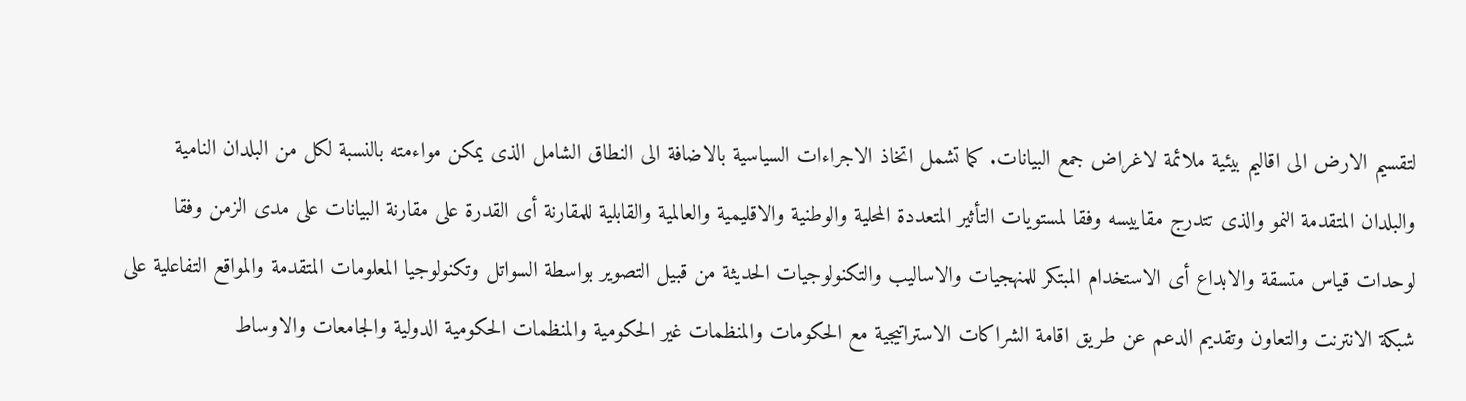لتقسيم الارض الى اقاليم بيئية ملائمة لاغراض جمع البيانات. كما تشمل اتخاذ الاجراءات السياسية بالاضافة الى النطاق الشامل الذى يمكن مواءمته بالنسبة لكل من البلدان النامية والبلدان المتقدمة النمو والذى تتدرج مقاييسه وفقا لمستويات التأثير المتعددة المحلية والوطنية والاقليمية والعالمية والقابلية للمقارنة أى القدرة على مقارنة البيانات على مدى الزمن وفقا لوحدات قياس متسقة والابداع أى الاستخدام المبتكر للمنهجيات والاساليب والتكنولوجيات الحديثة من قبيل التصوير بواسطة السواتل وتكنولوجيا المعلومات المتقدمة والمواقع التفاعلية على شبكة الانترنت والتعاون وتقديم الدعم عن طريق اقامة الشراكات الاستراتيجية مع الحكومات والمنظمات غير الحكومية والمنظمات الحكومية الدولية والجامعات والاوساط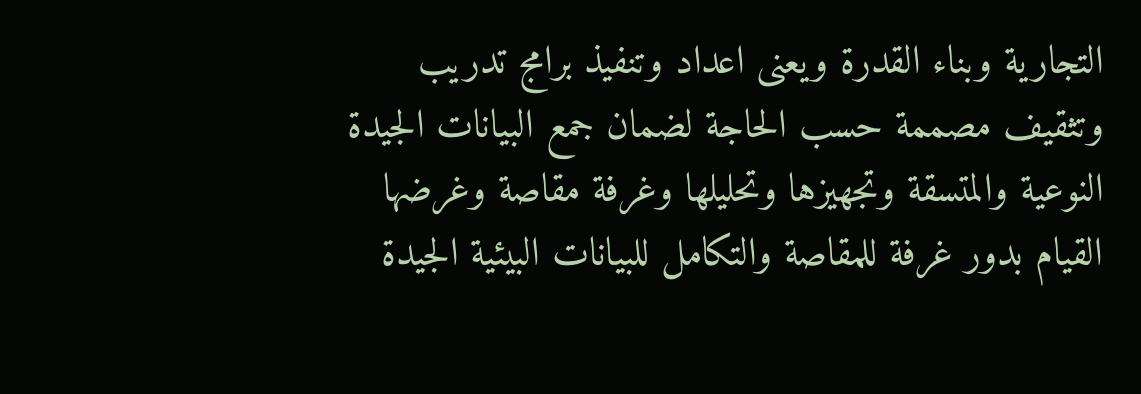التجارية وبناء القدرة ويعنى اعداد وتنفيذ برامج تدريب وتثقيف مصممة حسب الحاجة لضمان جمع البيانات الجيدة النوعية والمتسقة وتجهيزها وتحليلها وغرفة مقاصة وغرضها القيام بدور غرفة للمقاصة والتكامل للبيانات البيئية الجيدة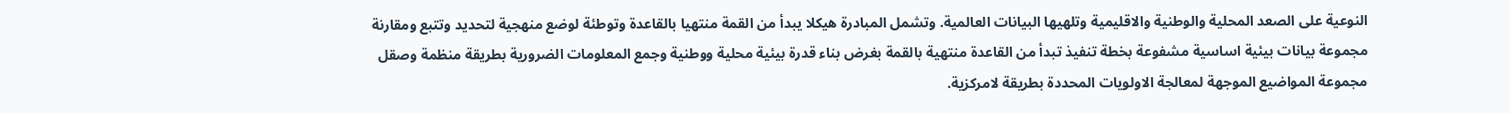النوعية على الصعد المحلية والوطنية والاقليمية وتلهيها البيانات العالمية. وتشمل المبادرة هيكلا يبدأ من القمة منتهيا بالقاعدة وتوطئة لوضع منهجية لتحديد وتتبع ومقارنة مجموعة بيانات بيئية اساسية مشفوعة بخطة تنفيذ تبدأ من القاعدة منتهية بالقمة بغرض بناء قدرة بيئية محلية ووطنية وجمع المعلومات الضرورية بطريقة منظمة وصقل مجموعة المواضيع الموجهة لمعالجة الاولويات المحددة بطريقة لامركزية.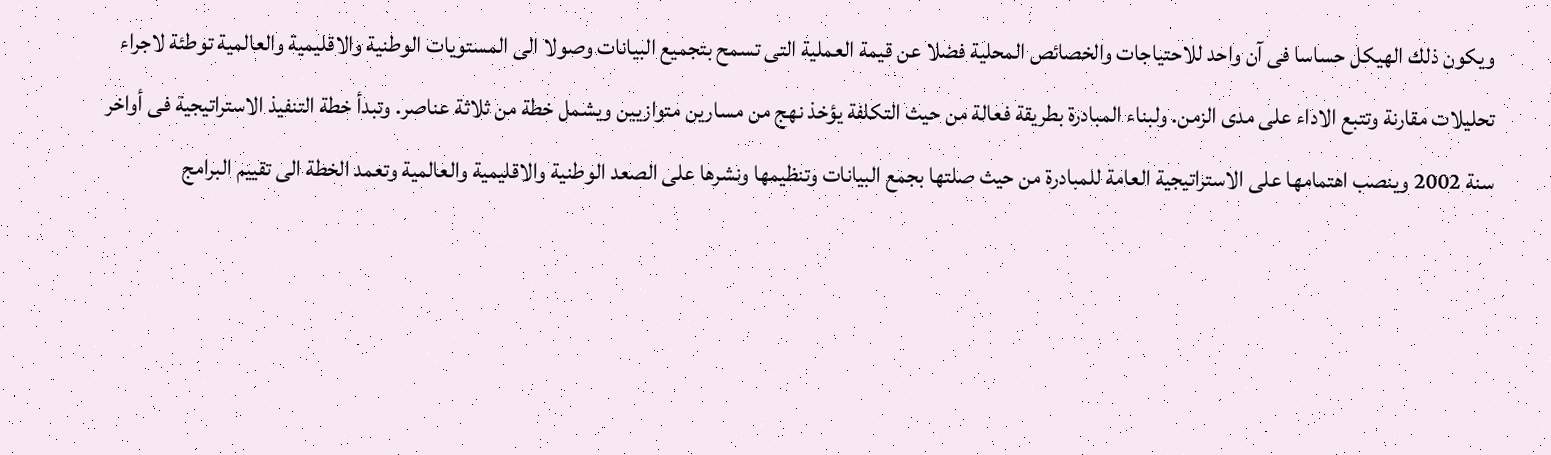ويكون ذلك الهيكل حساسا فى آن واحد للاحتياجات والخصائص المحلية فضلا عن قيمة العملية التى تسمح بتجميع البيانات وصولا الى المستويات الوطنية والاقليمية والعالمية توطئة لاجراء تحليلات مقارنة وتتبع الاداء على مدى الزمن. ولبناء المبادرة بطريقة فعالة من حيث التكلفة يؤخذ نهج من مسارين متوازيين ويشمل خطة من ثلاثة عناصر. وتبدأ خطة التنفيذ الاستراتيجية فى أواخر سنة 2002 وينصب اهتمامها على الاستراتيجية العامة للمبادرة من حيث صلتها بجمع البيانات وتنظيمها ونشرها على الصعد الوطنية والاقليمية والعالمية وتعمد الخطة الى تقييم البرامج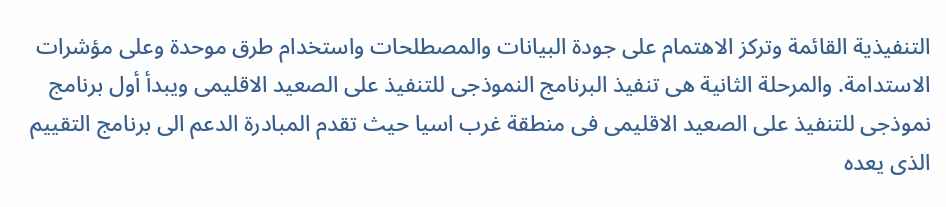التنفيذية القائمة وتركز الاهتمام على جودة البيانات والمصطلحات واستخدام طرق موحدة وعلى مؤشرات الاستدامة. والمرحلة الثانية هى تنفيذ البرنامج النموذجى للتنفيذ على الصعيد الاقليمى ويبدأ أول برنامج نموذجى للتنفيذ على الصعيد الاقليمى فى منطقة غرب اسيا حيث تقدم المبادرة الدعم الى برنامج التقييم الذى يعده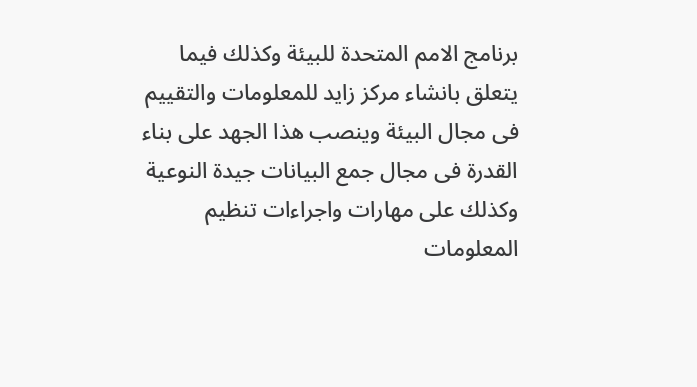برنامج الامم المتحدة للبيئة وكذلك فيما يتعلق بانشاء مركز زايد للمعلومات والتقييم فى مجال البيئة وينصب هذا الجهد على بناء القدرة فى مجال جمع البيانات جيدة النوعية وكذلك على مهارات واجراءات تنظيم المعلومات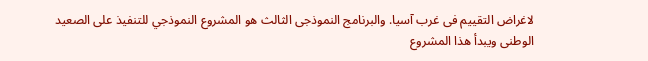لاغراض التقييم فى غرب آسيا. والبرنامج النموذجى الثالث هو المشروع النموذجي للتنفيذ على الصعيد الوطنى ويبدأ هذا المشروع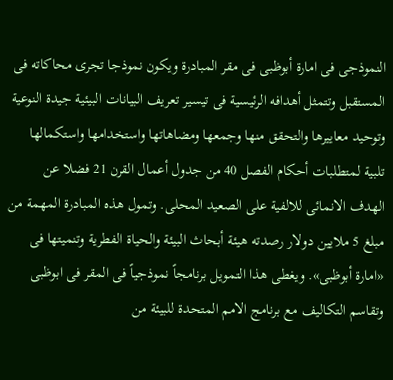النموذجى فى امارة أبوظبى فى مقر المبادرة ويكون نموذجا تجرى محاكاته فى المستقبل وتتمثل أهدافه الرئيسية فى تيسير تعريف البيانات البيئية جيدة النوعية وتوحيد معاييرها والتحقق منها وجمعها ومضاهاتها واستخدامها واستكمالها تلبية لمتطلبات أحكام الفصل 40 من جدول أعمال القرن 21 فضلا عن الهدف الانمائى للالفية على الصعيد المحلى. وتمول هذه المبادرة المهمة من مبلغ 5 ملايين دولار رصدته هيئة أبحاث البيئة والحياة الفطرية وتنميتها فى «امارة أبوظبى». ويغطى هذا التمويل برنامجاً نموذجياً فى المقر فى ابوظبى وتقاسم التكاليف مع برنامج الامم المتحدة للبيئة من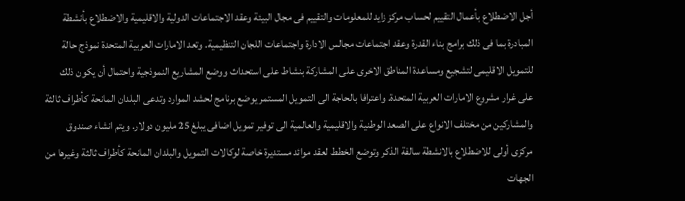أجل الاضطلاع بأعمال التقييم لحساب مركز زايد للمعلومات والتقييم فى مجال البيئة وعقد الاجتماعات الدولية والاقليمية والاضطلاع بأنشطة المبادرة بما فى ذلك برامج بناء القدرة وعقد اجتماعات مجالس الادارة واجتماعات اللجان التنظيمية. وتعد الامارات العربية المتحدة نموذج حالة للتمويل الاقليمى لتشجيع ومساعدة المناطق الاخرى على المشاركة بنشاط على استحداث ووضع المشاريع النموذجية واحتمال أن يكون ذلك على غرار مشروع الامارات العربية المتحدة. واعترافا بالحاجة الى التمويل المستمر يوضع برنامج لحشد الموارد وتدعى البلدان المانحة كأطراف ثالثة والمشاركين من مختلف الانواع على الصعد الوطنية والاقليمية والعالمية الى توفير تمويل اضافى يبلغ 25 مليون دولار. ويتم انشاء صندوق مركزى أولى للاضطلاع بالانشطة سالفة الذكر وتوضع الخطط لعقد موائد مستديرة خاصة لوكالات التمويل والبلدان المانحة كأطراف ثالثة وغيرها من الجهات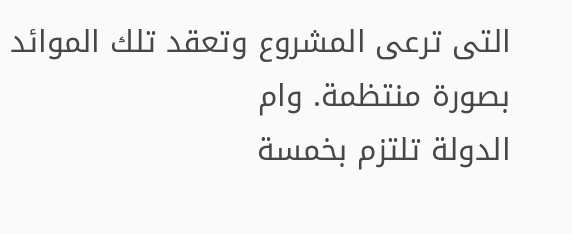التى ترعى المشروع وتعقد تلك الموائد بصورة منتظمة. وام
الدولة تلتزم بخمسة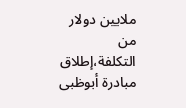ملايين دولار من التكلفة،إطلاق مبادرة أبوظبى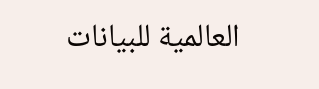العالمية للبيانات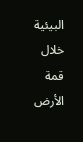البيئية خلال قمة الأرض